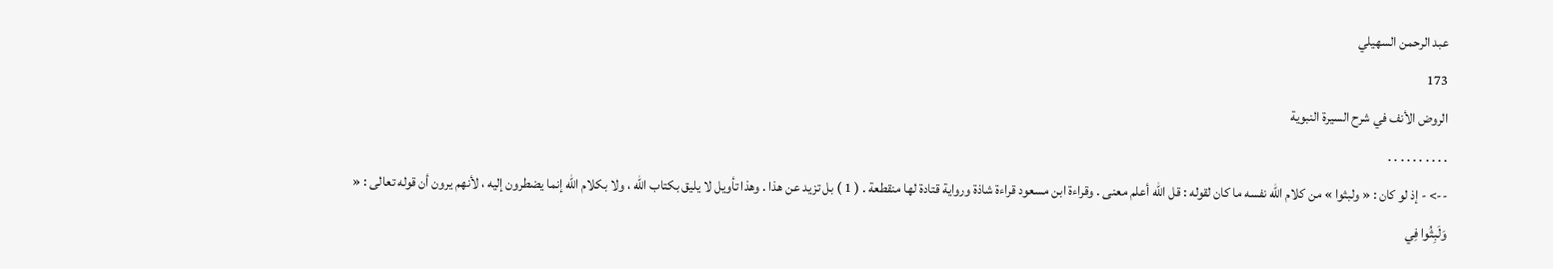عبد الرحمن السهيلي
173
الروض الأنف في شرح السيرة النبوية
. . . . . . . . . .
--> - إذ لو كان : « ولبثوا » من كلام اللّه نفسه ما كان لقوله : قل اللّه أعلم معنى . وقراءة ابن مسعود قراءة شاذة ورواية قتادة لها منقطعة . ( 1 ) بل تزيد عن هذا . وهذا تأويل لا يليق بكتاب اللّه ، ولا بكلام اللّه إنما يضطرون إليه ، لأنهم يرون أن قوله تعالى : « وَلَبِثُوا فِي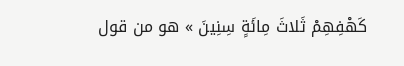كَهْفِهِمْ ثَلاثَ مِائَةٍ سِنِينَ » هو من قول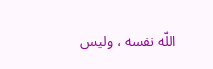اللّه نفسه ، وليس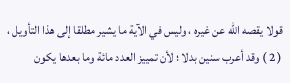قولا يقصه اللّه عن غيره ، وليس في الآية ما يشير مطلقا إلى هذا التأويل ، ( 2 ) وقد أعرب سنين بدلا ؛ لأن تمييز العدد مائة وما بعدها يكون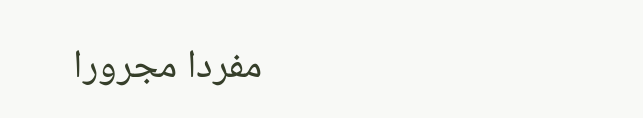مفردا مجرورا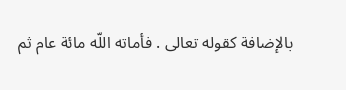بالإضافة كقوله تعالى . فأماته اللّه مائة عام ثم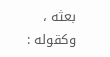بعثه ، وكقوله :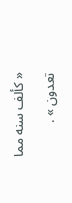« كألف سنه مما تعدون » .